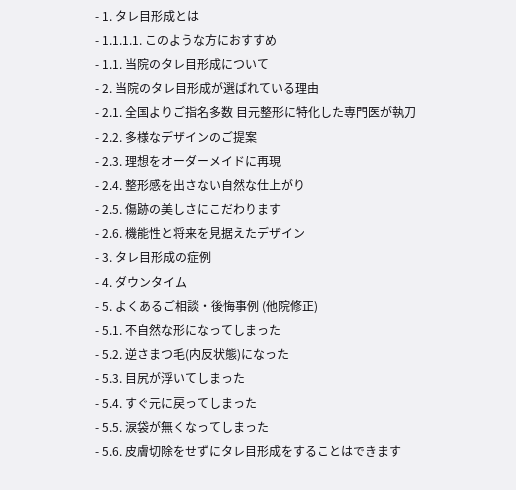- 1. タレ目形成とは
- 1.1.1.1. このような方におすすめ
- 1.1. 当院のタレ目形成について
- 2. 当院のタレ目形成が選ばれている理由
- 2.1. 全国よりご指名多数 目元整形に特化した専門医が執刀
- 2.2. 多様なデザインのご提案
- 2.3. 理想をオーダーメイドに再現
- 2.4. 整形感を出さない自然な仕上がり
- 2.5. 傷跡の美しさにこだわります
- 2.6. 機能性と将来を見据えたデザイン
- 3. タレ目形成の症例
- 4. ダウンタイム
- 5. よくあるご相談・後悔事例 (他院修正)
- 5.1. 不自然な形になってしまった
- 5.2. 逆さまつ毛(内反状態)になった
- 5.3. 目尻が浮いてしまった
- 5.4. すぐ元に戻ってしまった
- 5.5. 涙袋が無くなってしまった
- 5.6. 皮膚切除をせずにタレ目形成をすることはできます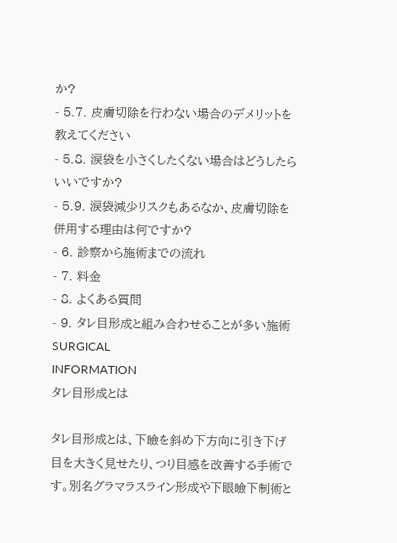か?
- 5.7. 皮膚切除を行わない場合のデメリットを教えてください
- 5.8. 涙袋を小さくしたくない場合はどうしたらいいですか?
- 5.9. 涙袋減少リスクもあるなか、皮膚切除を併用する理由は何ですか?
- 6. 診察から施術までの流れ
- 7. 料金
- 8. よくある質問
- 9. タレ目形成と組み合わせることが多い施術
SURGICAL
INFORMATION
タレ目形成とは

タレ目形成とは、下瞼を斜め下方向に引き下げ目を大きく見せたり、つり目感を改善する手術です。別名グラマラスライン形成や下眼瞼下制術と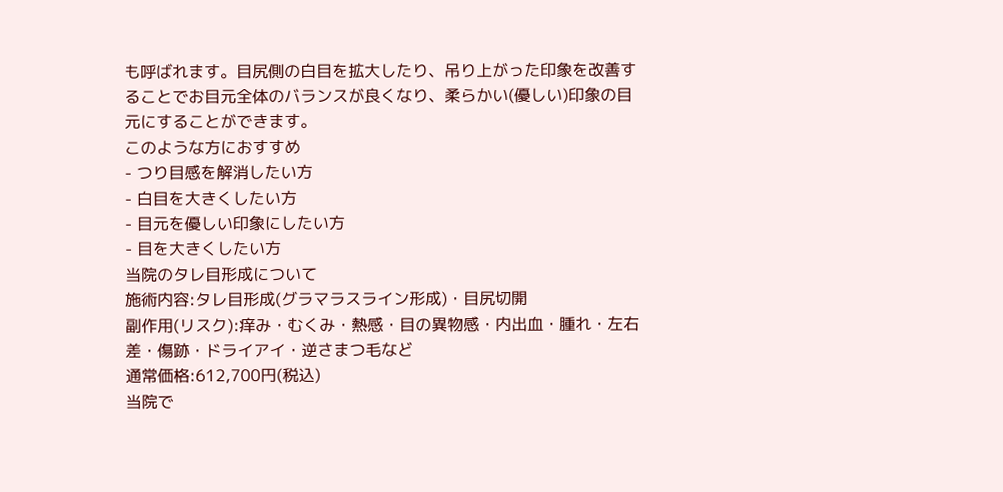も呼ばれます。目尻側の白目を拡大したり、吊り上がった印象を改善することでお目元全体のバランスが良くなり、柔らかい(優しい)印象の目元にすることができます。
このような方におすすめ
- つり目感を解消したい方
- 白目を大きくしたい方
- 目元を優しい印象にしたい方
- 目を大きくしたい方
当院のタレ目形成について
施術内容:タレ目形成(グラマラスライン形成)・目尻切開
副作用(リスク):痒み・むくみ・熱感・目の異物感・内出血・腫れ・左右差・傷跡・ドライアイ・逆さまつ毛など
通常価格:612,700円(税込)
当院で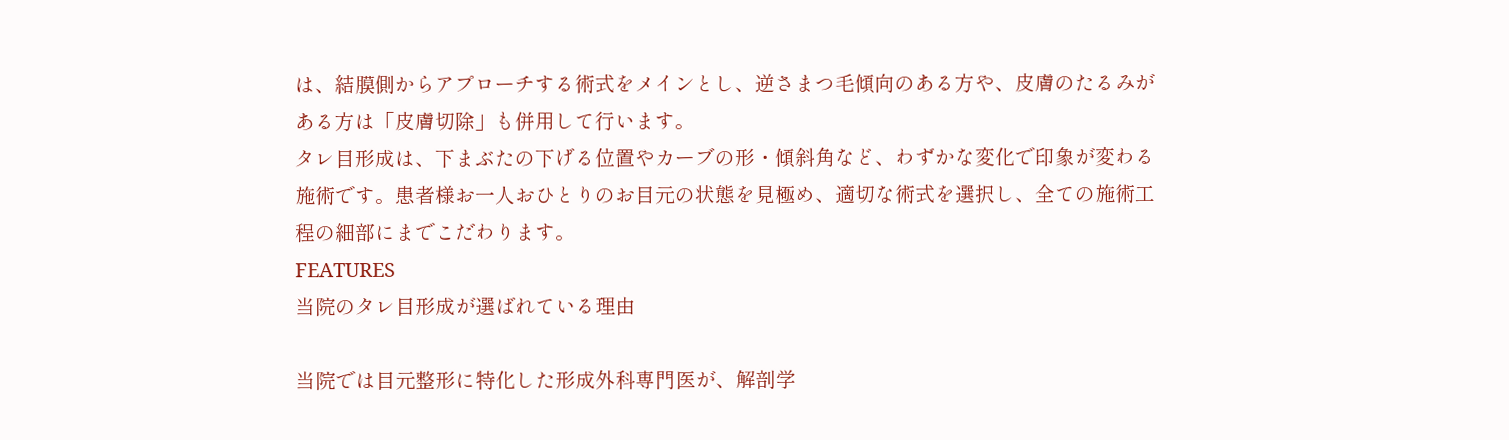は、結膜側からアプローチする術式をメインとし、逆さまつ毛傾向のある方や、皮膚のたるみがある方は「皮膚切除」も併用して行います。
タレ目形成は、下まぶたの下げる位置やカーブの形・傾斜角など、わずかな変化で印象が変わる施術です。患者様お一人おひとりのお目元の状態を見極め、適切な術式を選択し、全ての施術工程の細部にまでこだわります。
FEATURES
当院のタレ目形成が選ばれている理由

当院では目元整形に特化した形成外科専門医が、解剖学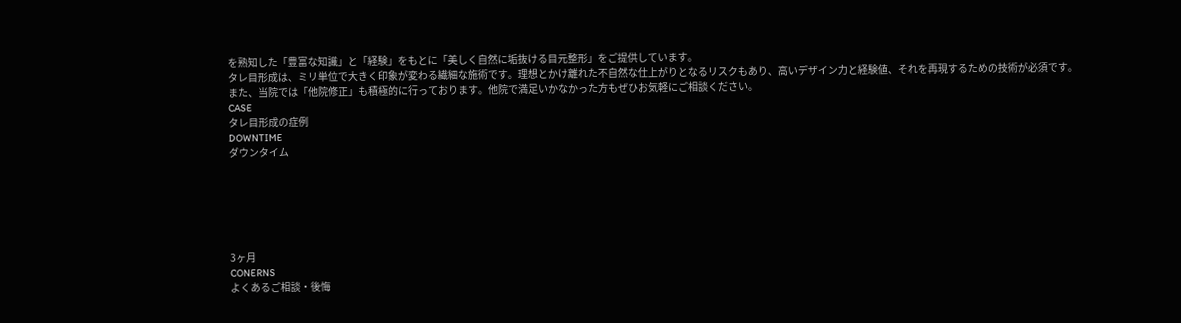を熟知した「豊富な知識」と「経験」をもとに「美しく自然に垢抜ける目元整形」をご提供しています。
タレ目形成は、ミリ単位で大きく印象が変わる繊細な施術です。理想とかけ離れた不自然な仕上がりとなるリスクもあり、高いデザイン力と経験値、それを再現するための技術が必須です。
また、当院では「他院修正」も積極的に行っております。他院で満足いかなかった方もぜひお気軽にご相談ください。
CASE
タレ目形成の症例
DOWNTIME
ダウンタイム






3ヶ月
CONERNS
よくあるご相談・後悔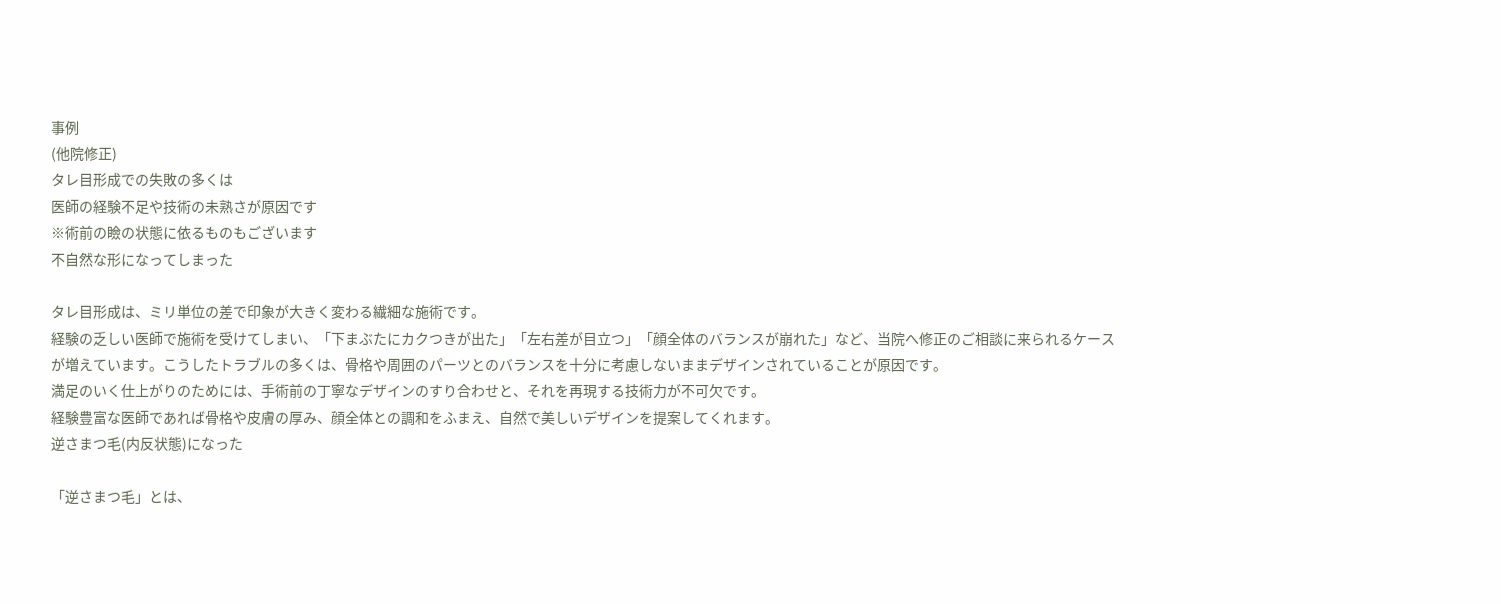事例
(他院修正)
タレ目形成での失敗の多くは
医師の経験不足や技術の未熟さが原因です
※術前の瞼の状態に依るものもございます
不自然な形になってしまった

タレ目形成は、ミリ単位の差で印象が大きく変わる繊細な施術です。
経験の乏しい医師で施術を受けてしまい、「下まぶたにカクつきが出た」「左右差が目立つ」「顔全体のバランスが崩れた」など、当院へ修正のご相談に来られるケースが増えています。こうしたトラブルの多くは、骨格や周囲のパーツとのバランスを十分に考慮しないままデザインされていることが原因です。
満足のいく仕上がりのためには、手術前の丁寧なデザインのすり合わせと、それを再現する技術力が不可欠です。
経験豊富な医師であれば骨格や皮膚の厚み、顔全体との調和をふまえ、自然で美しいデザインを提案してくれます。
逆さまつ毛(内反状態)になった

「逆さまつ毛」とは、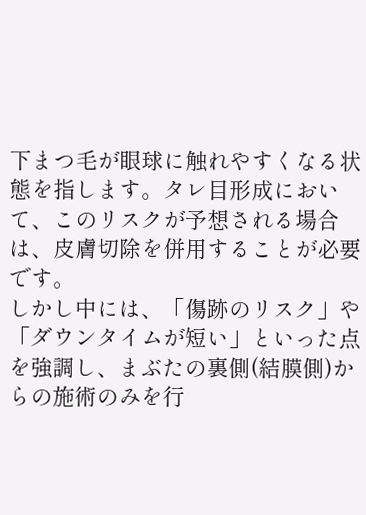下まつ毛が眼球に触れやすくなる状態を指します。タレ目形成において、このリスクが予想される場合は、皮膚切除を併用することが必要です。
しかし中には、「傷跡のリスク」や「ダウンタイムが短い」といった点を強調し、まぶたの裏側(結膜側)からの施術のみを行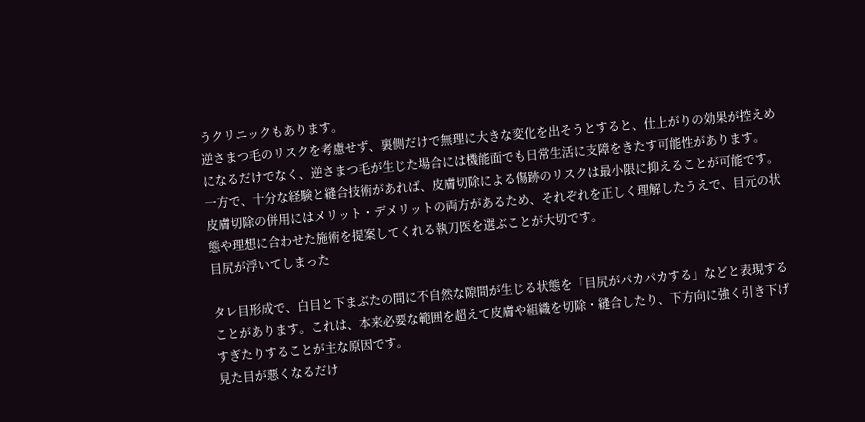うクリニックもあります。
逆さまつ毛のリスクを考慮せず、裏側だけで無理に大きな変化を出そうとすると、仕上がりの効果が控えめになるだけでなく、逆さまつ毛が生じた場合には機能面でも日常生活に支障をきたす可能性があります。
一方で、十分な経験と縫合技術があれば、皮膚切除による傷跡のリスクは最小限に抑えることが可能です。
皮膚切除の併用にはメリット・デメリットの両方があるため、それぞれを正しく理解したうえで、目元の状態や理想に合わせた施術を提案してくれる執刀医を選ぶことが大切です。
目尻が浮いてしまった

タレ目形成で、白目と下まぶたの間に不自然な隙間が生じる状態を「目尻がパカパカする」などと表現することがあります。これは、本来必要な範囲を超えて皮膚や組織を切除・縫合したり、下方向に強く引き下げすぎたりすることが主な原因です。
見た目が悪くなるだけ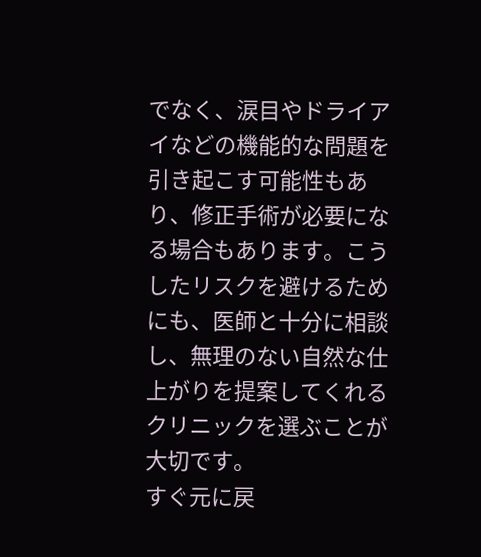でなく、涙目やドライアイなどの機能的な問題を引き起こす可能性もあり、修正手術が必要になる場合もあります。こうしたリスクを避けるためにも、医師と十分に相談し、無理のない自然な仕上がりを提案してくれるクリニックを選ぶことが大切です。
すぐ元に戻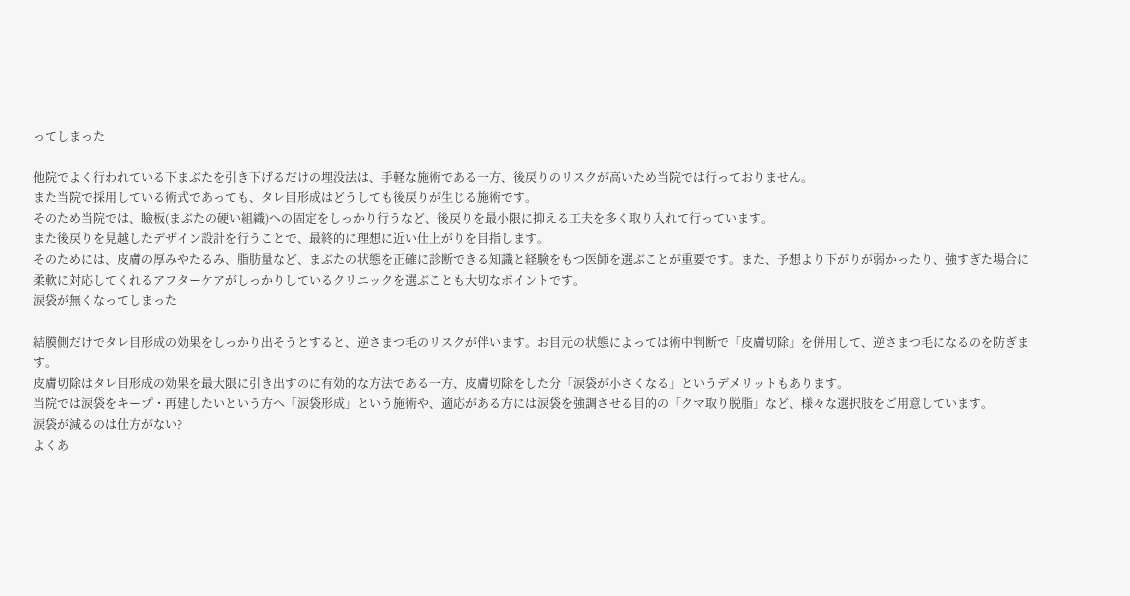ってしまった

他院でよく行われている下まぶたを引き下げるだけの埋没法は、手軽な施術である一方、後戻りのリスクが高いため当院では行っておりません。
また当院で採用している術式であっても、タレ目形成はどうしても後戻りが生じる施術です。
そのため当院では、瞼板(まぶたの硬い組織)への固定をしっかり行うなど、後戻りを最小限に抑える工夫を多く取り入れて行っています。
また後戻りを見越したデザイン設計を行うことで、最終的に理想に近い仕上がりを目指します。
そのためには、皮膚の厚みやたるみ、脂肪量など、まぶたの状態を正確に診断できる知識と経験をもつ医師を選ぶことが重要です。また、予想より下がりが弱かったり、強すぎた場合に柔軟に対応してくれるアフターケアがしっかりしているクリニックを選ぶことも大切なポイントです。
涙袋が無くなってしまった

結膜側だけでタレ目形成の効果をしっかり出そうとすると、逆さまつ毛のリスクが伴います。お目元の状態によっては術中判断で「皮膚切除」を併用して、逆さまつ毛になるのを防ぎます。
皮膚切除はタレ目形成の効果を最大限に引き出すのに有効的な方法である一方、皮膚切除をした分「涙袋が小さくなる」というデメリットもあります。
当院では涙袋をキープ・再建したいという方へ「涙袋形成」という施術や、適応がある方には涙袋を強調させる目的の「クマ取り脱脂」など、様々な選択肢をご用意しています。
涙袋が減るのは仕方がない?
よくあ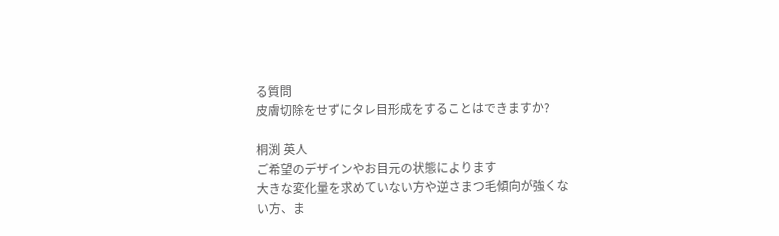る質問
皮膚切除をせずにタレ目形成をすることはできますか?

桐渕 英人
ご希望のデザインやお目元の状態によります
大きな変化量を求めていない方や逆さまつ毛傾向が強くない方、ま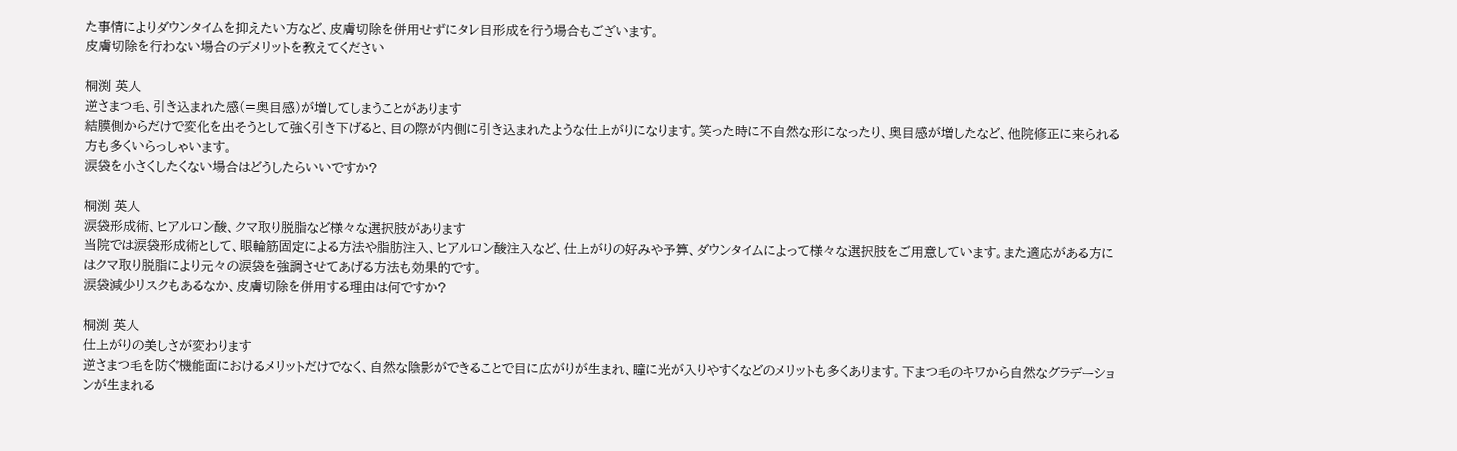た事情によりダウンタイムを抑えたい方など、皮膚切除を併用せずにタレ目形成を行う場合もございます。
皮膚切除を行わない場合のデメリットを教えてください

桐渕 英人
逆さまつ毛、引き込まれた感(=奥目感)が増してしまうことがあります
結膜側からだけで変化を出そうとして強く引き下げると、目の際が内側に引き込まれたような仕上がりになります。笑った時に不自然な形になったり、奥目感が増したなど、他院修正に来られる方も多くいらっしゃいます。
涙袋を小さくしたくない場合はどうしたらいいですか?

桐渕 英人
涙袋形成術、ヒアルロン酸、クマ取り脱脂など様々な選択肢があります
当院では涙袋形成術として、眼輪筋固定による方法や脂肪注入、ヒアルロン酸注入など、仕上がりの好みや予算、ダウンタイムによって様々な選択肢をご用意しています。また適応がある方にはクマ取り脱脂により元々の涙袋を強調させてあげる方法も効果的です。
涙袋減少リスクもあるなか、皮膚切除を併用する理由は何ですか?

桐渕 英人
仕上がりの美しさが変わります
逆さまつ毛を防ぐ機能面におけるメリットだけでなく、自然な陰影ができることで目に広がりが生まれ、瞳に光が入りやすくなどのメリットも多くあります。下まつ毛のキワから自然なグラデーションが生まれる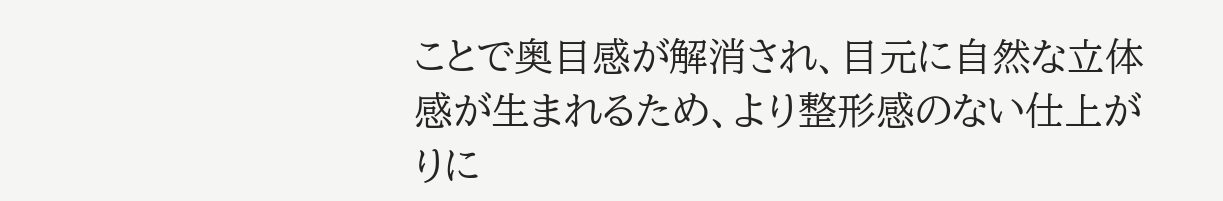ことで奥目感が解消され、目元に自然な立体感が生まれるため、より整形感のない仕上がりに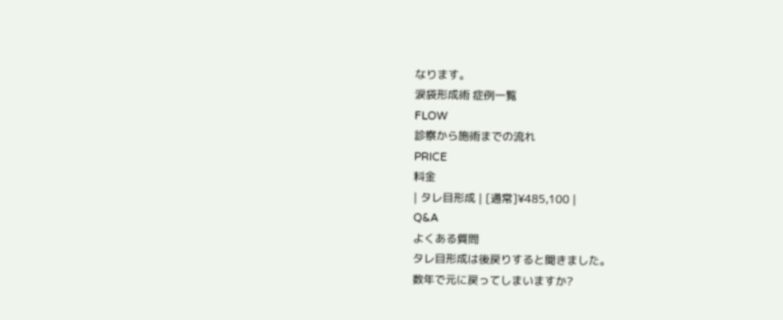なります。
涙袋形成術 症例一覧
FLOW
診察から施術までの流れ
PRICE
料金
| タレ目形成 | [通常]¥485,100 |
Q&A
よくある質問
タレ目形成は後戻りすると聞きました。
数年で元に戻ってしまいますか?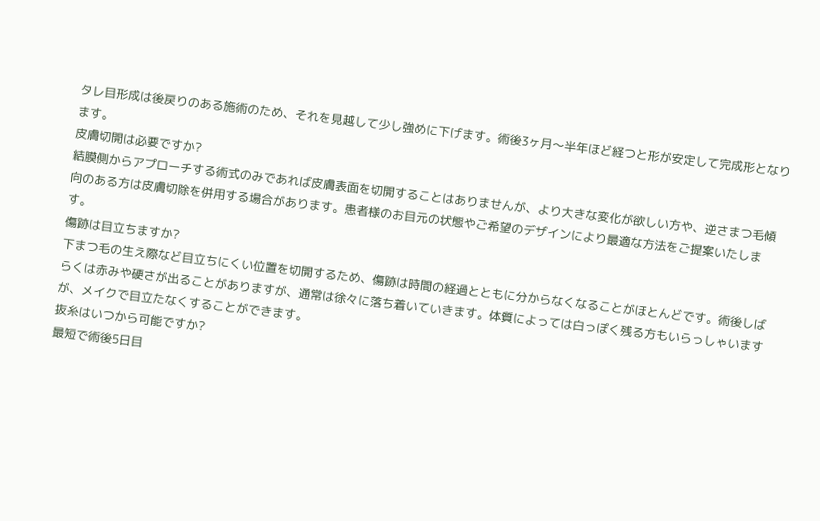タレ目形成は後戻りのある施術のため、それを見越して少し強めに下げます。術後3ヶ月〜半年ほど経つと形が安定して完成形となります。
皮膚切開は必要ですか?
結膜側からアプローチする術式のみであれば皮膚表面を切開することはありませんが、より大きな変化が欲しい方や、逆さまつ毛傾向のある方は皮膚切除を併用する場合があります。患者様のお目元の状態やご希望のデザインにより最適な方法をご提案いたします。
傷跡は目立ちますか?
下まつ毛の生え際など目立ちにくい位置を切開するため、傷跡は時間の経過とともに分からなくなることがほとんどです。術後しばらくは赤みや硬さが出ることがありますが、通常は徐々に落ち着いていきます。体質によっては白っぽく残る方もいらっしゃいますが、メイクで目立たなくすることができます。
抜糸はいつから可能ですか?
最短で術後5日目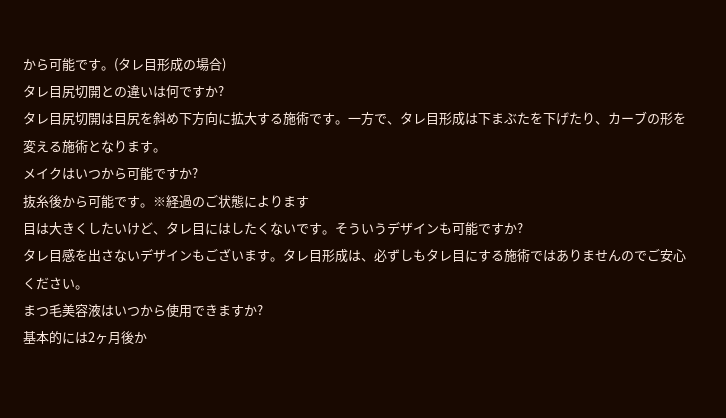から可能です。(タレ目形成の場合)
タレ目尻切開との違いは何ですか?
タレ目尻切開は目尻を斜め下方向に拡大する施術です。一方で、タレ目形成は下まぶたを下げたり、カーブの形を変える施術となります。
メイクはいつから可能ですか?
抜糸後から可能です。※経過のご状態によります
目は大きくしたいけど、タレ目にはしたくないです。そういうデザインも可能ですか?
タレ目感を出さないデザインもございます。タレ目形成は、必ずしもタレ目にする施術ではありませんのでご安心ください。
まつ毛美容液はいつから使用できますか?
基本的には2ヶ月後か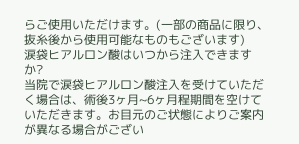らご使用いただけます。(一部の商品に限り、抜糸後から使用可能なものもございます)
涙袋ヒアルロン酸はいつから注入できますか?
当院で涙袋ヒアルロン酸注入を受けていただく場合は、術後3ヶ月~6ヶ月程期間を空けていただきます。お目元のご状態によりご案内が異なる場合がござい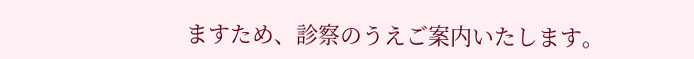ますため、診察のうえご案内いたします。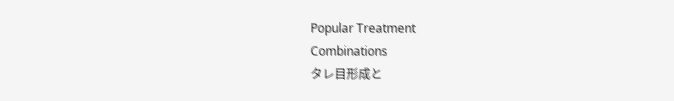Popular Treatment
Combinations
タレ目形成と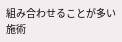組み合わせることが多い施術